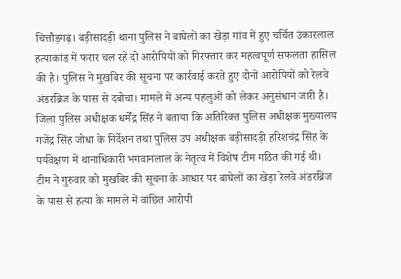चित्तौड़गढ़। बड़ीसादड़ी थाना पुलिस ने बाघेलों का खेड़ा गांव में हुए चर्चित उंकारलाल हत्याकांड में फरार चल रहे दो आरोपियों को गिरफ्तार कर महत्वपूर्ण सफलता हासिल की है। पुलिस ने मुखबिर की सूचना पर कार्रवाई करते हुए दोनों आरोपियों को रेलवे अंडरब्रिज के पास से दबोचा। मामले में अन्य पहलुओं को लेकर अनुसंधान जारी है।
जिला पुलिस अधीक्षक धर्मेंद्र सिंह ने बताया कि अतिरिक्त पुलिस अधीक्षक मुख्यालय गजेंद्र सिंह जोधा के निर्देशन तथा पुलिस उप अधीक्षक बड़ीसादड़ी हरिशचंद्र सिंह के पर्यवेक्षण में थानाधिकारी भगवानलाल के नेतृत्व में विशेष टीम गठित की गई थी। टीम ने गुरुवार को मुखबिर की सूचना के आधार पर बाघेलों का खेड़ा रेलवे अंडरब्रिज के पास से हत्या के मामले में वांछित आरोपी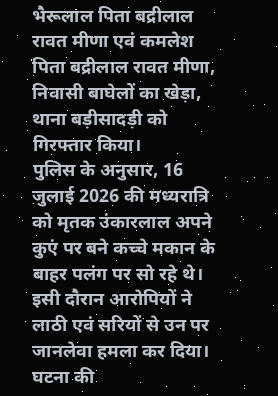भैरूलाल पिता बद्रीलाल रावत मीणा एवं कमलेश पिता बद्रीलाल रावत मीणा, निवासी बाघेलों का खेड़ा, थाना बड़ीसादड़ी को गिरफ्तार किया।
पुलिस के अनुसार, 16 जुलाई 2026 की मध्यरात्रि को मृतक उंकारलाल अपने कुएं पर बने कच्चे मकान के बाहर पलंग पर सो रहे थे। इसी दौरान आरोपियों ने लाठी एवं सरियों से उन पर जानलेवा हमला कर दिया। घटना की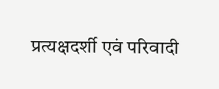प्रत्यक्षदर्शी एवं परिवादी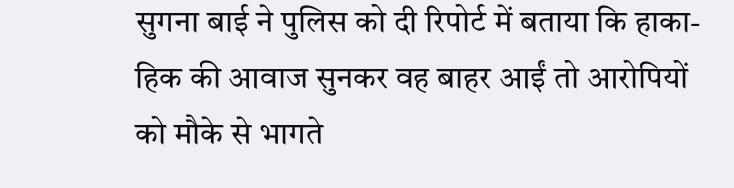सुगना बाई ने पुलिस को दी रिपोर्ट में बताया कि हाका-हिक की आवाज सुनकर वह बाहर आईं तो आरोपियों को मौके से भागते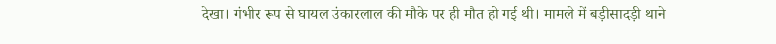देखा। गंभीर रूप से घायल उंकारलाल की मौके पर ही मौत हो गई थी। मामले में बड़ीसादड़ी थाने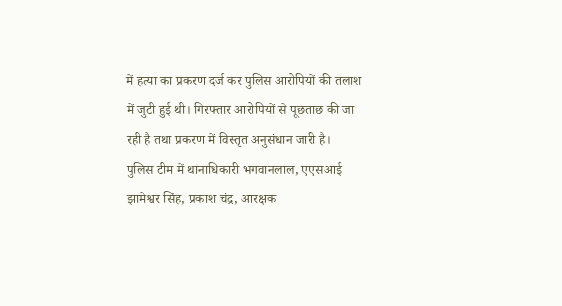में हत्या का प्रकरण दर्ज कर पुलिस आरोपियों की तलाश में जुटी हुई थी। गिरफ्तार आरोपियों से पूछताछ की जा रही है तथा प्रकरण में विस्तृत अनुसंधान जारी है।
पुलिस टीम में थानाधिकारी भगवानलाल, एएसआई झामेश्वर सिंह, प्रकाश चंद्र, आरक्षक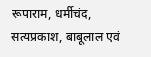रूपाराम, धर्मीचंद, सत्यप्रकाश, बाबूलाल एवं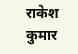राकेश कुमार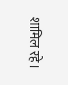शामिल रहे।